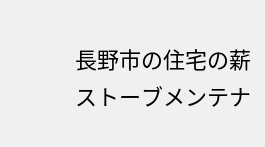長野市の住宅の薪ストーブメンテナ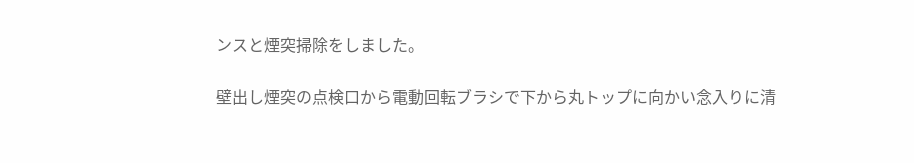ンスと煙突掃除をしました。

壁出し煙突の点検口から電動回転ブラシで下から丸トップに向かい念入りに清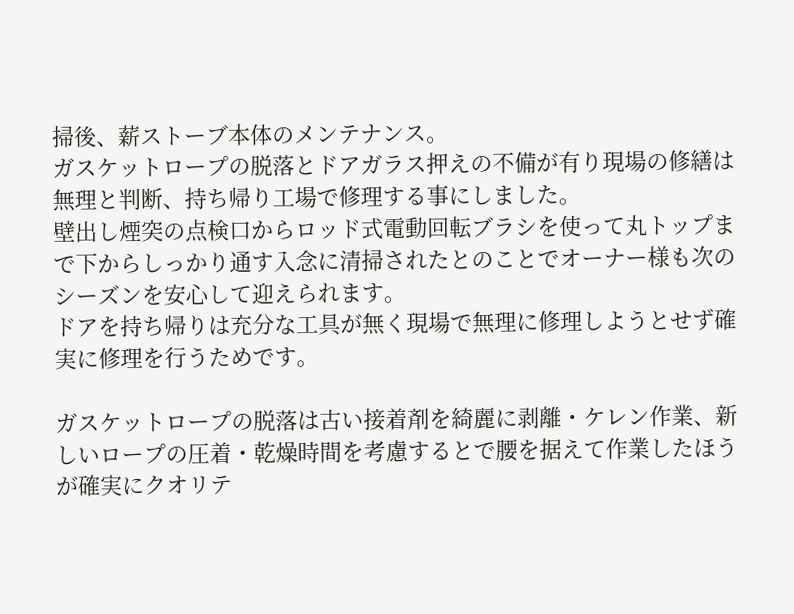掃後、薪ストーブ本体のメンテナンス。
ガスケットロープの脱落とドアガラス押えの不備が有り現場の修繕は無理と判断、持ち帰り工場で修理する事にしました。
壁出し煙突の点検口からロッド式電動回転ブラシを使って丸トップまで下からしっかり通す入念に清掃されたとのことでオーナー様も次のシーズンを安心して迎えられます。
ドアを持ち帰りは充分な工具が無く現場で無理に修理しようとせず確実に修理を行うためです。

ガスケットロープの脱落は古い接着剤を綺麗に剥離・ケレン作業、新しいロープの圧着・乾燥時間を考慮するとで腰を据えて作業したほうが確実にクオリテ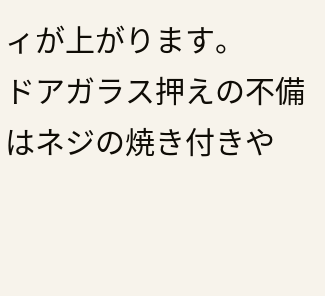ィが上がります。
ドアガラス押えの不備はネジの焼き付きや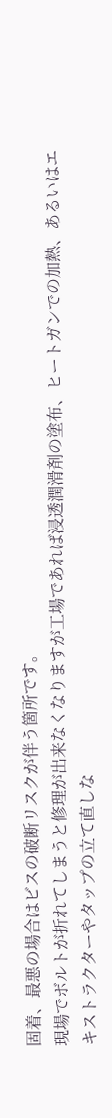固着、最悪の場合はビスの破断リスクが伴う箇所です。
現場でボルトが折れてしまうと修理が出来なくなりますが工場であれば浸透潤滑剤の塗布、ヒートガンでの加熱、あるいはエキストラクターやタップの立て直しな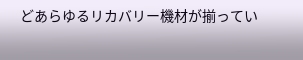どあらゆるリカバリー機材が揃ってい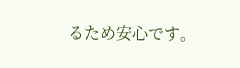るため安心です。